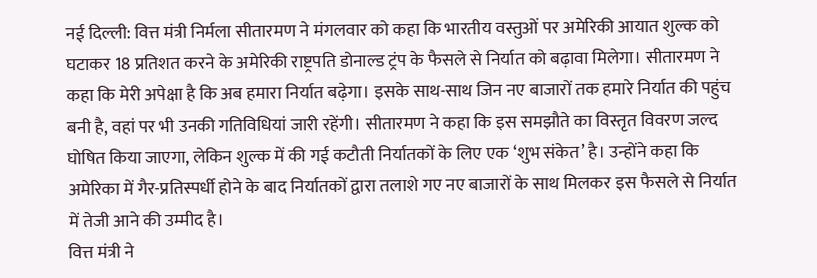नई दिल्ली: वित्त मंत्री निर्मला सीतारमण ने मंगलवार को कहा कि भारतीय वस्तुओं पर अमेरिकी आयात शुल्क को घटाकर 18 प्रतिशत करने के अमेरिकी राष्ट्रपति डोनाल्ड ट्रंप के फैसले से निर्यात को बढ़ावा मिलेगा। सीतारमण ने कहा कि मेरी अपेक्षा है कि अब हमारा निर्यात बढ़ेगा। इसके साथ-साथ जिन नए बाजारों तक हमारे निर्यात की पहुंच बनी है, वहां पर भी उनकी गतिविधियां जारी रहेंगी। सीतारमण ने कहा कि इस समझौते का विस्तृत विवरण जल्द घोषित किया जाएगा, लेकिन शुल्क में की गई कटौती निर्यातकों के लिए एक ‘शुभ संकेत’ है। उन्होंने कहा कि अमेरिका में गैर-प्रतिस्पर्धी होने के बाद निर्यातकों द्वारा तलाशे गए नए बाजारों के साथ मिलकर इस फैसले से निर्यात में तेजी आने की उम्मीद है।
वित्त मंत्री ने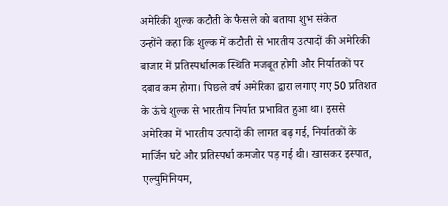अमेरिकी शुल्क कटौती के फैसले को बताया शुभ संकेत
उन्होंने कहा कि शुल्क में कटौती से भारतीय उत्पादों की अमेरिकी बाजार में प्रतिस्पर्धात्मक स्थिति मजबूत होगी और निर्यातकों पर दबाव कम होगा। पिछले वर्ष अमेरिका द्वारा लगाए गए 50 प्रतिशत के ऊंचे शुल्क से भारतीय निर्यात प्रभावित हुआ था। इससे अमेरिका में भारतीय उत्पादों की लागत बढ़ गई, निर्यातकों के मार्जिन घटे और प्रतिस्पर्धा कमजोर पड़ गई थी। खासकर इस्पात, एल्युमिनियम,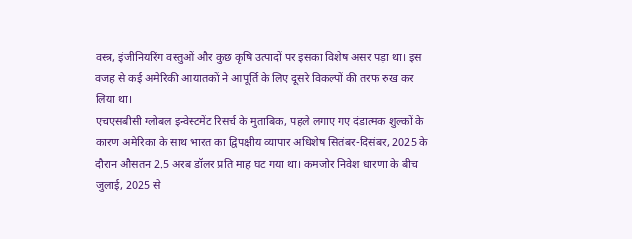वस्त्र, इंजीनियरिंग वस्तुओं और कुछ कृषि उत्पादों पर इसका विशेष असर पड़ा था। इस वजह से कई अमेरिकी आयातकों ने आपूर्ति के लिए दूसरे विकल्पों की तरफ रुख कर लिया था।
एचएसबीसी ग्लोबल इन्वेस्टमेंट रिसर्च के मुताबिक, पहले लगाए गए दंडात्मक शुल्कों के कारण अमेरिका के साथ भारत का द्विपक्षीय व्यापार अधिशेष सितंबर-दिसंबर, 2025 के दौरान औसतन 2.5 अरब डॉलर प्रति माह घट गया था। कमजोर निवेश धारणा के बीच जुलाई, 2025 से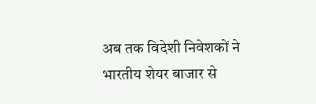अब तक विदेशी निवेशकों ने भारतीय शेयर बाजार से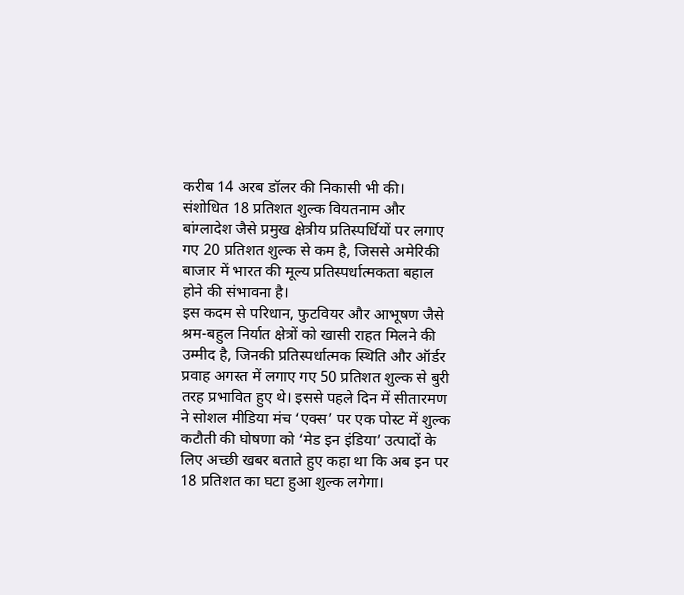करीब 14 अरब डॉलर की निकासी भी की। संशोधित 18 प्रतिशत शुल्क वियतनाम और बांग्लादेश जैसे प्रमुख क्षेत्रीय प्रतिस्पर्धियों पर लगाए गए 20 प्रतिशत शुल्क से कम है, जिससे अमेरिकी बाजार में भारत की मूल्य प्रतिस्पर्धात्मकता बहाल होने की संभावना है।
इस कदम से परिधान, फुटवियर और आभूषण जैसे श्रम-बहुल निर्यात क्षेत्रों को खासी राहत मिलने की उम्मीद है, जिनकी प्रतिस्पर्धात्मक स्थिति और ऑर्डर प्रवाह अगस्त में लगाए गए 50 प्रतिशत शुल्क से बुरी तरह प्रभावित हुए थे। इससे पहले दिन में सीतारमण ने सोशल मीडिया मंच ‘एक्स’ पर एक पोस्ट में शुल्क कटौती की घोषणा को ‘मेड इन इंडिया’ उत्पादों के लिए अच्छी खबर बताते हुए कहा था कि अब इन पर 18 प्रतिशत का घटा हुआ शुल्क लगेगा।